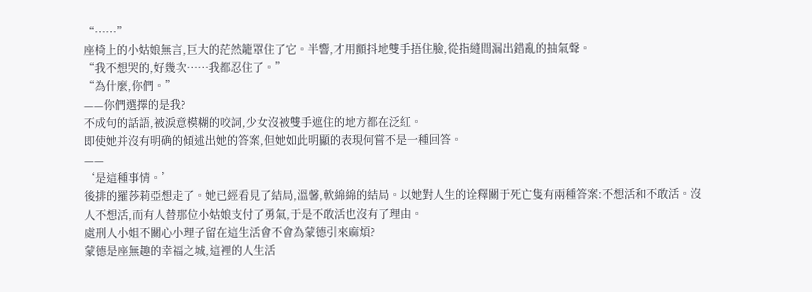“……”
座椅上的小姑娘無言,巨大的茫然籠罩住了它。半響,才用顫抖地雙手捂住臉,從指縫間漏出錯亂的抽氣聲。
“我不想哭的,好幾次……我都忍住了。”
“為什麼,你們。”
——你們選擇的是我?
不成句的話語,被淚意模糊的咬詞,少女沒被雙手遮住的地方都在泛紅。
即使她并沒有明确的傾述出她的答案,但她如此明顯的表現何嘗不是一種回答。
——
‘是這種事情。’
後排的羅莎莉亞想走了。她已經看見了結局,溫馨,軟綿綿的結局。以她對人生的诠釋關于死亡隻有兩種答案:不想活和不敢活。沒人不想活,而有人替那位小姑娘支付了勇氣,于是不敢活也沒有了理由。
處刑人小姐不關心小理子留在這生活會不會為蒙德引來麻煩?
蒙德是座無趣的幸福之城,這裡的人生活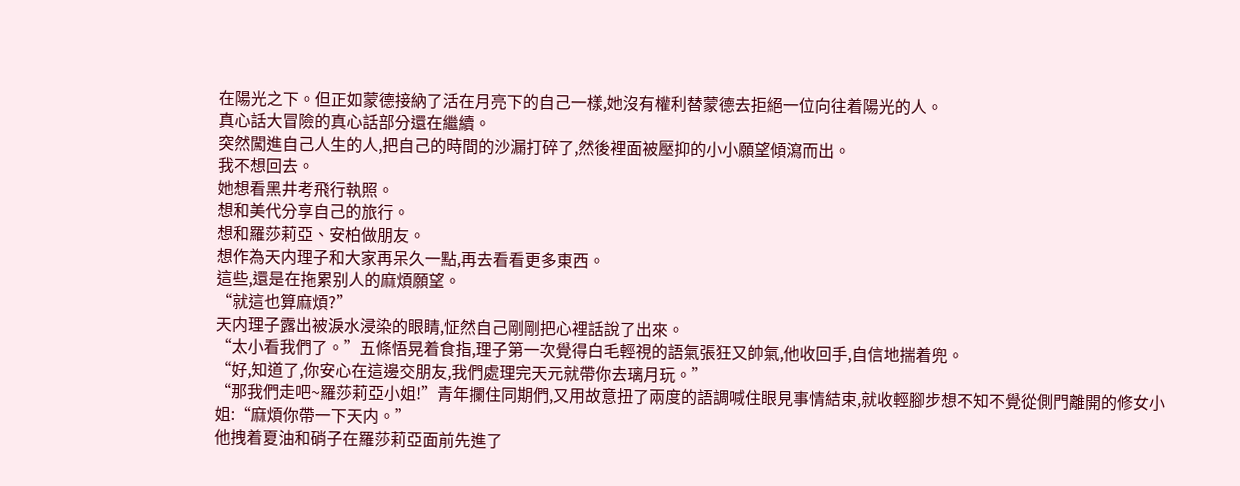在陽光之下。但正如蒙德接納了活在月亮下的自己一樣,她沒有權利替蒙德去拒絕一位向往着陽光的人。
真心話大冒險的真心話部分還在繼續。
突然闖進自己人生的人,把自己的時間的沙漏打碎了,然後裡面被壓抑的小小願望傾瀉而出。
我不想回去。
她想看黑井考飛行執照。
想和美代分享自己的旅行。
想和羅莎莉亞、安柏做朋友。
想作為天内理子和大家再呆久一點,再去看看更多東西。
這些,還是在拖累别人的麻煩願望。
“就這也算麻煩?”
天内理子露出被淚水浸染的眼睛,怔然自己剛剛把心裡話說了出來。
“太小看我們了。”五條悟晃着食指,理子第一次覺得白毛輕視的語氣張狂又帥氣,他收回手,自信地揣着兜。
“好,知道了,你安心在這邊交朋友,我們處理完天元就帶你去璃月玩。”
“那我們走吧~羅莎莉亞小姐!”青年攔住同期們,又用故意扭了兩度的語調喊住眼見事情結束,就收輕腳步想不知不覺從側門離開的修女小姐:“麻煩你帶一下天内。”
他拽着夏油和硝子在羅莎莉亞面前先進了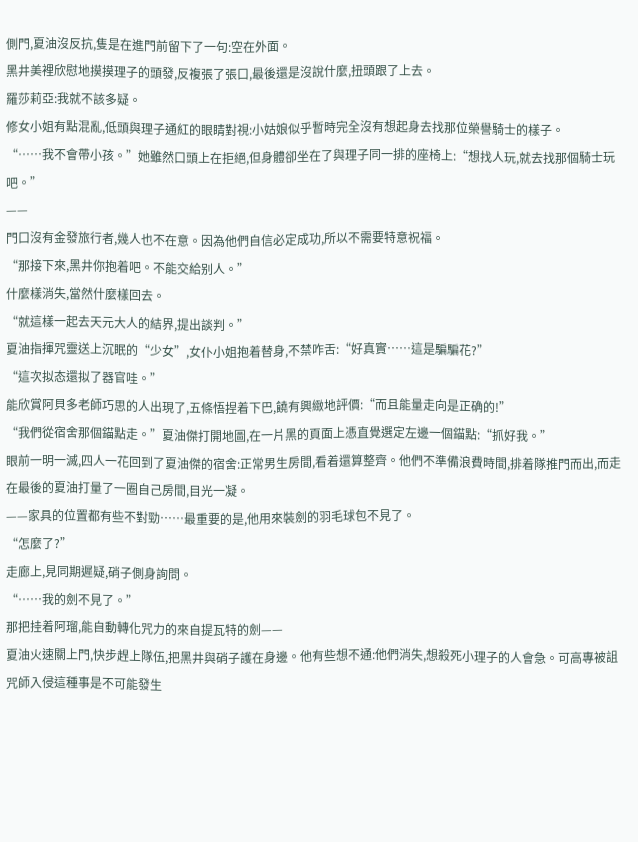側門,夏油沒反抗,隻是在進門前留下了一句:空在外面。
黑井美裡欣慰地摸摸理子的頭發,反複張了張口,最後還是沒說什麼,扭頭跟了上去。
羅莎莉亞:我就不該多疑。
修女小姐有點混亂,低頭與理子通紅的眼睛對視:小姑娘似乎暫時完全沒有想起身去找那位榮譽騎士的樣子。
“……我不會帶小孩。”她雖然口頭上在拒絕,但身體卻坐在了與理子同一排的座椅上:“想找人玩,就去找那個騎士玩吧。”
——
門口沒有金發旅行者,幾人也不在意。因為他們自信必定成功,所以不需要特意祝福。
“那接下來,黑井你抱着吧。不能交給别人。”
什麼樣消失,當然什麼樣回去。
“就這樣一起去天元大人的結界,提出談判。”
夏油指揮咒靈送上沉眠的“少女”,女仆小姐抱着替身,不禁咋舌:“好真實……這是騙騙花?”
“這次拟态還拟了器官哇。”
能欣賞阿貝多老師巧思的人出現了,五條悟捏着下巴,饒有興緻地評價:“而且能量走向是正确的!”
“我們從宿舍那個錨點走。”夏油傑打開地圖,在一片黑的頁面上憑直覺選定左邊一個錨點:“抓好我。”
眼前一明一滅,四人一花回到了夏油傑的宿舍:正常男生房間,看着還算整齊。他們不準備浪費時間,排着隊推門而出,而走在最後的夏油打量了一圈自己房間,目光一凝。
——家具的位置都有些不對勁……最重要的是,他用來裝劍的羽毛球包不見了。
“怎麼了?”
走廊上,見同期遲疑,硝子側身詢問。
“……我的劍不見了。”
那把挂着阿瑠,能自動轉化咒力的來自提瓦特的劍——
夏油火速關上門,快步趕上隊伍,把黑井與硝子護在身邊。他有些想不通:他們消失,想殺死小理子的人會急。可高專被詛咒師入侵這種事是不可能發生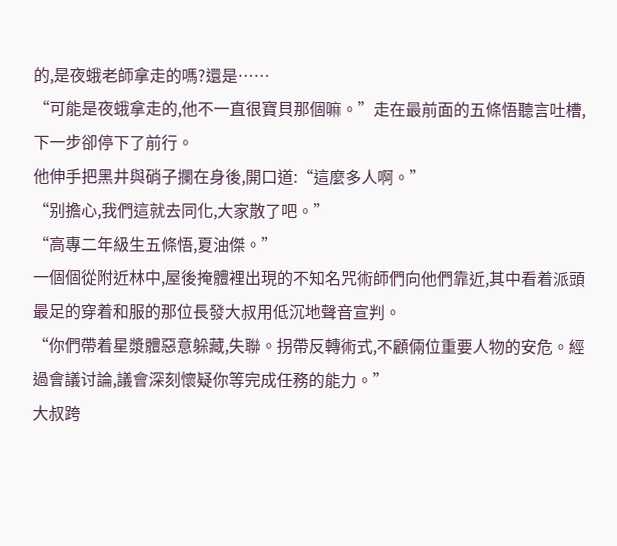的,是夜蛾老師拿走的嗎?還是……
“可能是夜蛾拿走的,他不一直很寶貝那個嘛。”走在最前面的五條悟聽言吐槽,下一步卻停下了前行。
他伸手把黑井與硝子攔在身後,開口道:“這麼多人啊。”
“别擔心,我們這就去同化,大家散了吧。”
“高專二年級生五條悟,夏油傑。”
一個個從附近林中,屋後掩體裡出現的不知名咒術師們向他們靠近,其中看着派頭最足的穿着和服的那位長發大叔用低沉地聲音宣判。
“你們帶着星漿體惡意躲藏,失聯。拐帶反轉術式,不顧倆位重要人物的安危。經過會議讨論,議會深刻懷疑你等完成任務的能力。”
大叔跨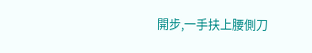開步,一手扶上腰側刀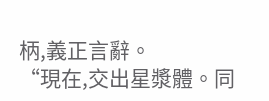柄,義正言辭。
“現在,交出星漿體。同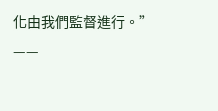化由我們監督進行。”
——